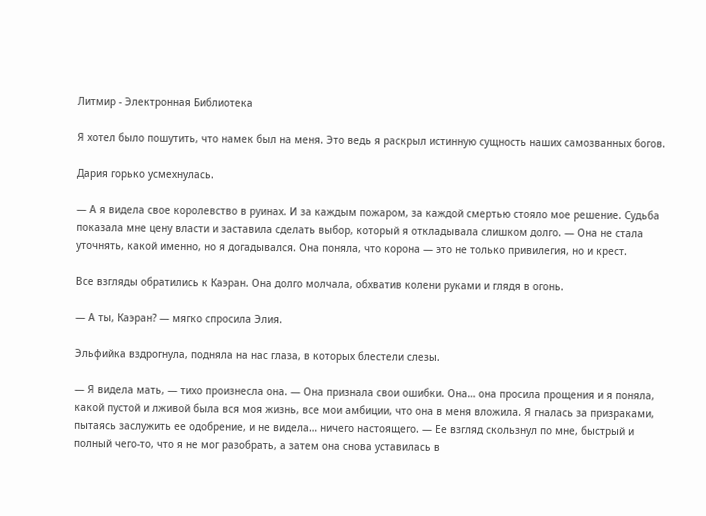Литмир - Электронная Библиотека

Я хотел было пошутить, что намек был на меня. Это ведь я раскрыл истинную сущность наших самозванных богов.

Дария горько усмехнулась.

— А я видела свое королевство в руинах. И за каждым пожаром, за каждой смертью стояло мое решение. Судьба показала мне цену власти и заставила сделать выбор, который я откладывала слишком долго. — Она не стала уточнять, какой именно, но я догадывался. Она поняла, что корона — это не только привилегия, но и крест.

Все взгляды обратились к Каэран. Она долго молчала, обхватив колени руками и глядя в огонь.

— А ты, Каэран? — мягко спросила Элия.

Эльфийка вздрогнула, подняла на нас глаза, в которых блестели слезы.

— Я видела мать, — тихо произнесла она. — Она признала свои ошибки. Она… она просила прощения и я поняла, какой пустой и лживой была вся моя жизнь, все мои амбиции, что она в меня вложила. Я гналась за призраками, пытаясь заслужить ее одобрение, и не видела… ничего настоящего. — Ее взгляд скользнул по мне, быстрый и полный чего-то, что я не мог разобрать, а затем она снова уставилась в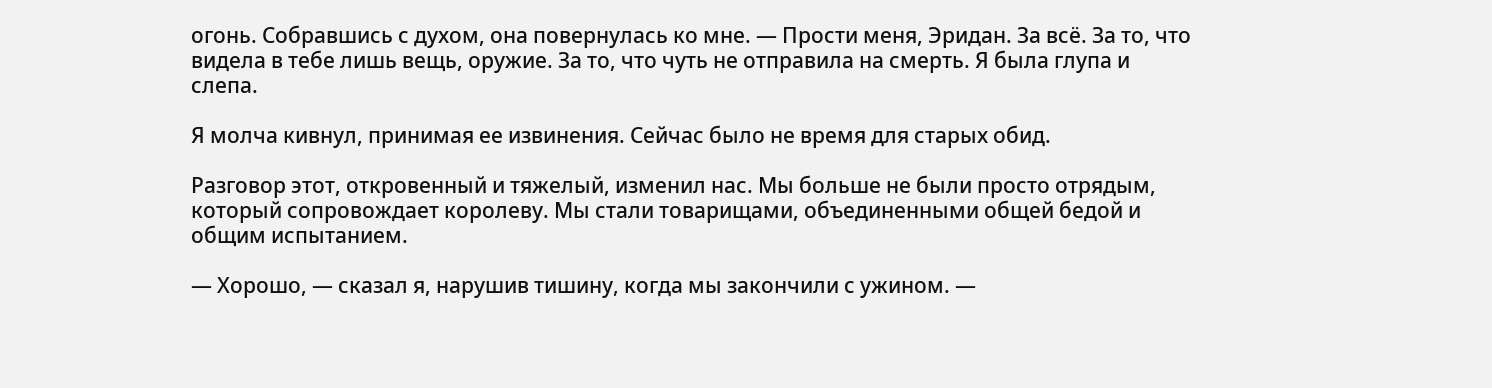огонь. Собравшись с духом, она повернулась ко мне. — Прости меня, Эридан. За всё. За то, что видела в тебе лишь вещь, оружие. За то, что чуть не отправила на смерть. Я была глупа и слепа.

Я молча кивнул, принимая ее извинения. Сейчас было не время для старых обид.

Разговор этот, откровенный и тяжелый, изменил нас. Мы больше не были просто отрядым, который сопровождает королеву. Мы стали товарищами, объединенными общей бедой и общим испытанием.

— Хорошо, — сказал я, нарушив тишину, когда мы закончили с ужином. —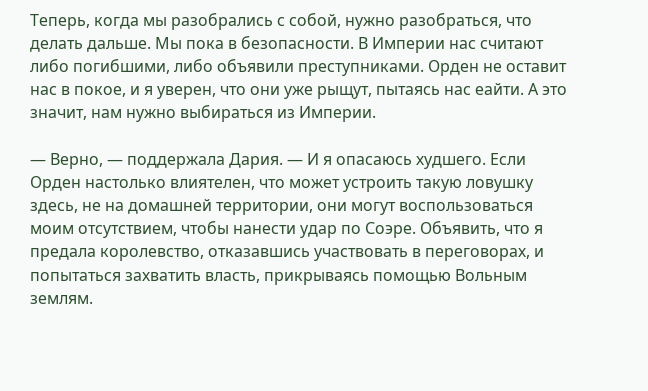Теперь, когда мы разобрались с собой, нужно разобраться, что делать дальше. Мы пока в безопасности. В Империи нас считают либо погибшими, либо объявили преступниками. Орден не оставит нас в покое, и я уверен, что они уже рыщут, пытаясь нас еайти. А это значит, нам нужно выбираться из Империи.

— Верно, — поддержала Дария. — И я опасаюсь худшего. Если Орден настолько влиятелен, что может устроить такую ловушку здесь, не на домашней территории, они могут воспользоваться моим отсутствием, чтобы нанести удар по Соэре. Объявить, что я предала королевство, отказавшись участвовать в переговорах, и попытаться захватить власть, прикрываясь помощью Вольным землям.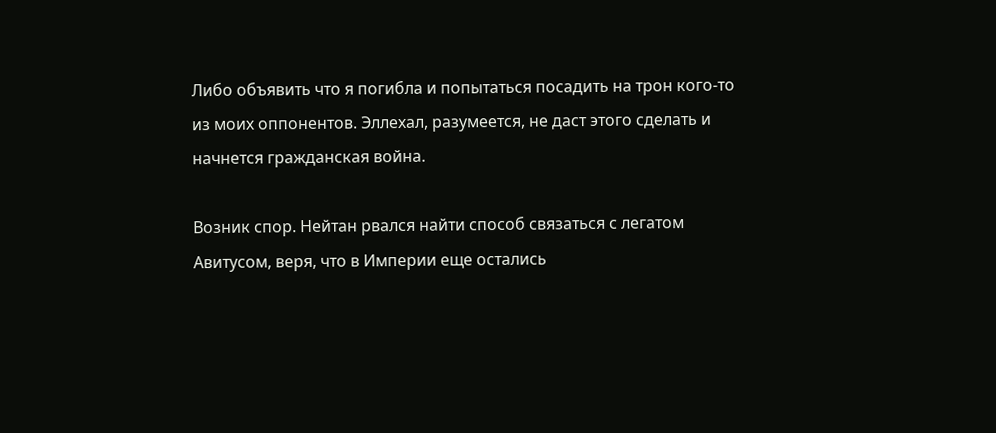Либо объявить что я погибла и попытаться посадить на трон кого-то из моих оппонентов. Эллехал, разумеется, не даст этого сделать и начнется гражданская война.

Возник спор. Нейтан рвался найти способ связаться с легатом Авитусом, веря, что в Империи еще остались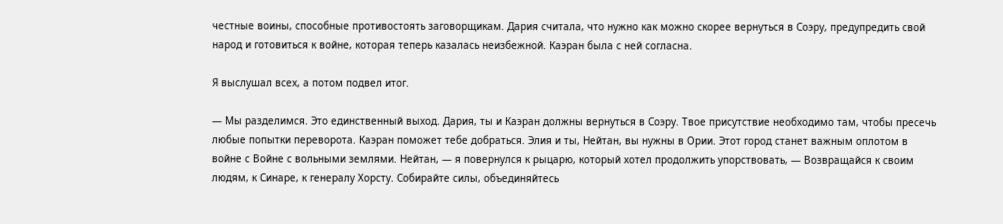честные воины, способные противостоять заговорщикам. Дария считала, что нужно как можно скорее вернуться в Соэру, предупредить свой народ и готовиться к войне, которая теперь казалась неизбежной. Каэран была с ней согласна.

Я выслушал всех, а потом подвел итог.

— Мы разделимся. Это единственный выход. Дария, ты и Каэран должны вернуться в Соэру. Твое присутствие необходимо там, чтобы пресечь любые попытки переворота. Каэран поможет тебе добраться. Элия и ты, Нейтан, вы нужны в Ории. Этот город станет важным оплотом в войне с Войне с вольными землями. Нейтан, — я повернулся к рыцарю, который хотел продолжить упорствовать, — Возвращайся к своим людям, к Синаре, к генералу Хорсту. Собирайте силы, объединяйтесь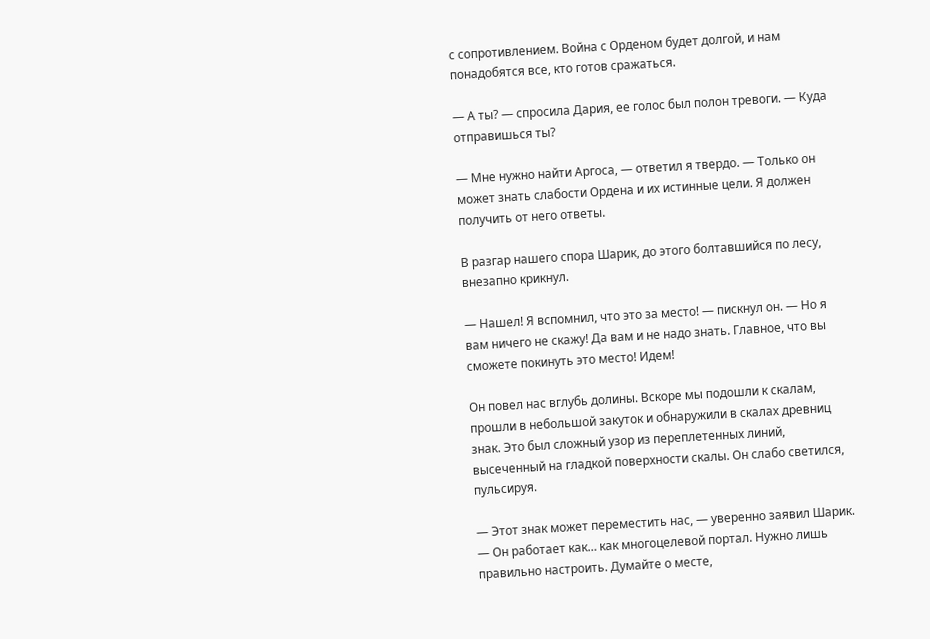с сопротивлением. Война с Орденом будет долгой, и нам понадобятся все, кто готов сражаться.

— А ты? — спросила Дария, ее голос был полон тревоги. — Куда отправишься ты?

— Мне нужно найти Аргоса, — ответил я твердо. — Только он может знать слабости Ордена и их истинные цели. Я должен получить от него ответы.

В разгар нашего спора Шарик, до этого болтавшийся по лесу, внезапно крикнул.

— Нашел! Я вспомнил, что это за место! — пискнул он. — Но я вам ничего не скажу! Да вам и не надо знать. Главное, что вы сможете покинуть это место! Идем!

Он повел нас вглубь долины. Вскоре мы подошли к скалам, прошли в небольшой закуток и обнаружили в скалах древниц знак. Это был сложный узор из переплетенных линий, высеченный на гладкой поверхности скалы. Он слабо светился, пульсируя.

— Этот знак может переместить нас, — уверенно заявил Шарик. — Он работает как… как многоцелевой портал. Нужно лишь правильно настроить. Думайте о месте,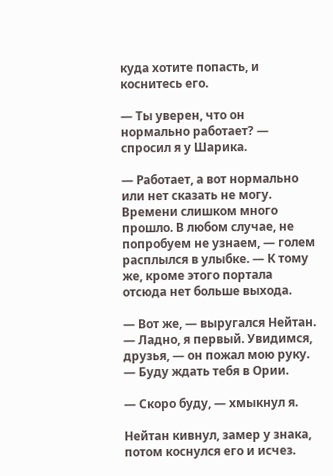куда хотите попасть, и коснитесь его.

— Ты уверен, что он нормально работает? — спросил я у Шарика.

— Работает, а вот нормально или нет сказать не могу. Времени слишком много прошло. В любом случае, не попробуем не узнаем, — голем расплылся в улыбке. — К тому же, кроме этого портала отсюда нет больше выхода.

— Вот же, — выругался Нейтан. — Ладно, я первый. Увидимся, друзья, — он пожал мою руку. — Буду ждать тебя в Ории.

— Скоро буду, — хмыкнул я.

Нейтан кивнул, замер у знака, потом коснулся его и исчез.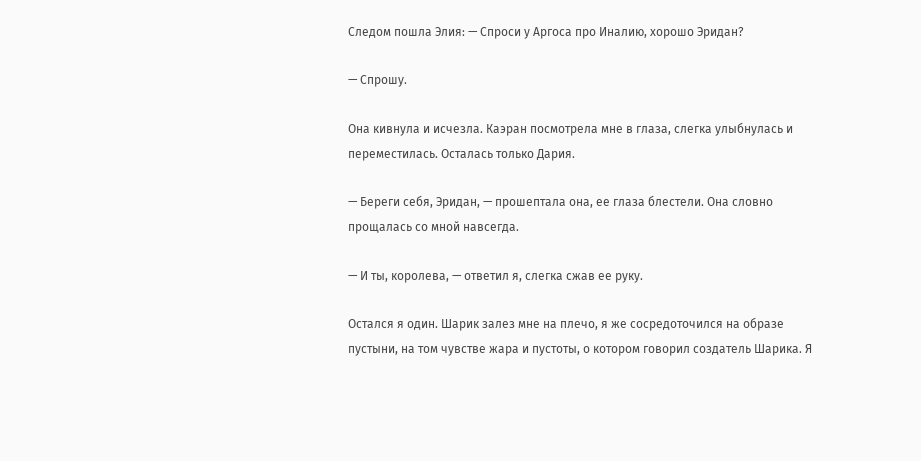Следом пошла Элия: — Спроси у Аргоса про Иналию, хорошо Эридан?

— Спрошу.

Она кивнула и исчезла. Каэран посмотрела мне в глаза, слегка улыбнулась и переместилась. Осталась только Дария.

— Береги себя, Эридан, — прошептала она, ее глаза блестели. Она словно прощалась со мной навсегда.

— И ты, королева, — ответил я, слегка сжав ее руку.

Остался я один. Шарик залез мне на плечо, я же сосредоточился на образе пустыни, на том чувстве жара и пустоты, о котором говорил создатель Шарика. Я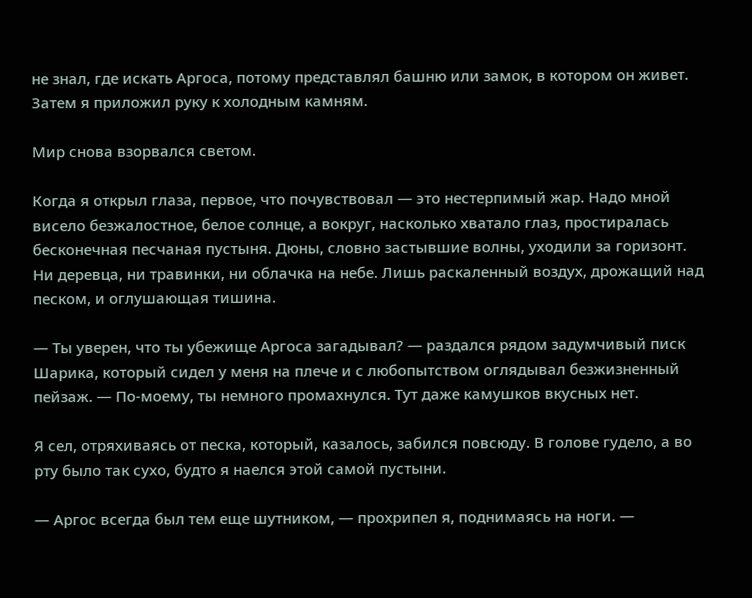не знал, где искать Аргоса, потому представлял башню или замок, в котором он живет. Затем я приложил руку к холодным камням.

Мир снова взорвался светом.

Когда я открыл глаза, первое, что почувствовал — это нестерпимый жар. Надо мной висело безжалостное, белое солнце, а вокруг, насколько хватало глаз, простиралась бесконечная песчаная пустыня. Дюны, словно застывшие волны, уходили за горизонт. Ни деревца, ни травинки, ни облачка на небе. Лишь раскаленный воздух, дрожащий над песком, и оглушающая тишина.

— Ты уверен, что ты убежище Аргоса загадывал? — раздался рядом задумчивый писк Шарика, который сидел у меня на плече и с любопытством оглядывал безжизненный пейзаж. — По-моему, ты немного промахнулся. Тут даже камушков вкусных нет.

Я сел, отряхиваясь от песка, который, казалось, забился повсюду. В голове гудело, а во рту было так сухо, будто я наелся этой самой пустыни.

— Аргос всегда был тем еще шутником, — прохрипел я, поднимаясь на ноги. —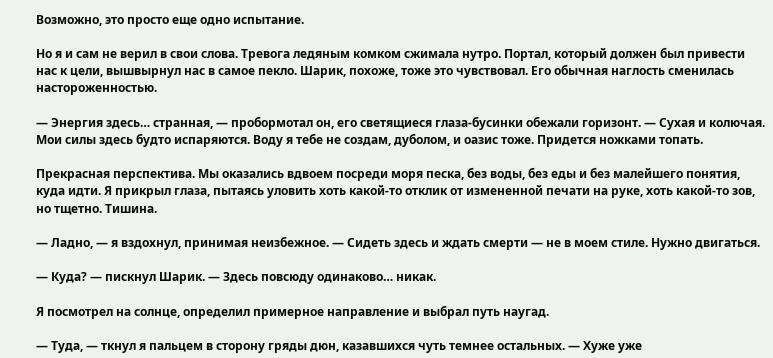Возможно, это просто еще одно испытание.

Но я и сам не верил в свои слова. Тревога ледяным комком сжимала нутро. Портал, который должен был привести нас к цели, вышвырнул нас в самое пекло. Шарик, похоже, тоже это чувствовал. Его обычная наглость сменилась настороженностью.

— Энергия здесь… странная, — пробормотал он, его светящиеся глаза-бусинки обежали горизонт. — Сухая и колючая. Мои силы здесь будто испаряются. Воду я тебе не создам, дуболом, и оазис тоже. Придется ножками топать.

Прекрасная перспектива. Мы оказались вдвоем посреди моря песка, без воды, без еды и без малейшего понятия, куда идти. Я прикрыл глаза, пытаясь уловить хоть какой-то отклик от измененной печати на руке, хоть какой-то зов, но тщетно. Тишина.

— Ладно, — я вздохнул, принимая неизбежное. — Сидеть здесь и ждать смерти — не в моем стиле. Нужно двигаться.

— Куда? — пискнул Шарик. — Здесь повсюду одинаково… никак.

Я посмотрел на солнце, определил примерное направление и выбрал путь наугад.

— Туда, — ткнул я пальцем в сторону гряды дюн, казавшихся чуть темнее остальных. — Хуже уже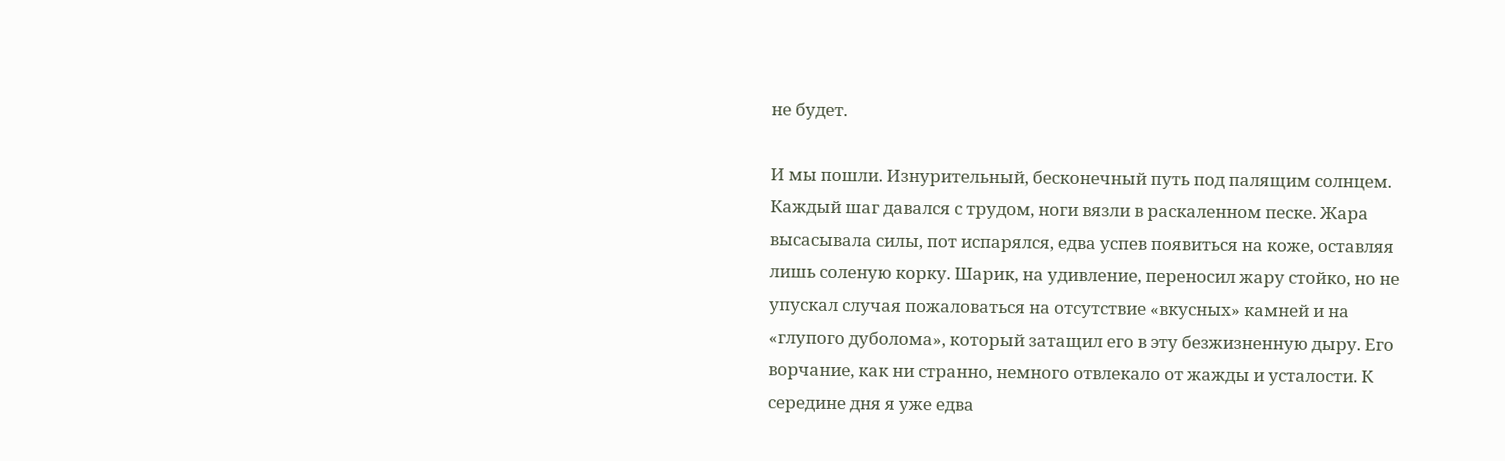не будет.

И мы пошли. Изнурительный, бесконечный путь под палящим солнцем. Каждый шаг давался с трудом, ноги вязли в раскаленном песке. Жара высасывала силы, пот испарялся, едва успев появиться на коже, оставляя лишь соленую корку. Шарик, на удивление, переносил жару стойко, но не упускал случая пожаловаться на отсутствие «вкусных» камней и на «глупого дуболома», который затащил его в эту безжизненную дыру. Его ворчание, как ни странно, немного отвлекало от жажды и усталости. К середине дня я уже едва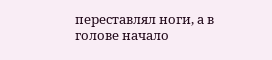переставлял ноги, а в голове начало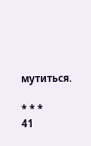мутиться.

* * *
41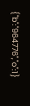{"b":"964776","o":1}